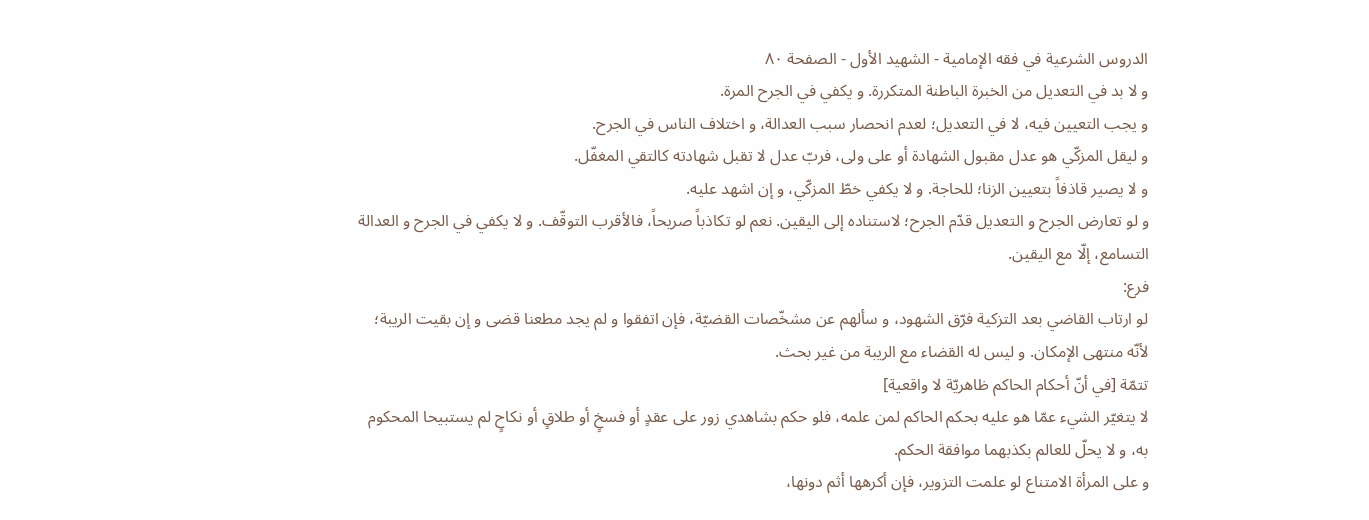الدروس الشرعية في فقه الإمامية - الشهيد الأول - الصفحة ٨٠
و لا بد في التعديل من الخبرة الباطنة المتكررة. و يكفي في الجرح المرة.
و يجب التعيين فيه، لا في التعديل؛ لعدم انحصار سبب العدالة، و اختلاف الناس في الجرح.
و ليقل المزكّي هو عدل مقبول الشهادة أو على ولى، فربّ عدل لا تقبل شهادته كالتقي المغفّل.
و لا يصير قاذفاً بتعيين الزنا؛ للحاجة. و لا يكفي خطّ المزكّي، و إن اشهد عليه.
و لو تعارض الجرح و التعديل قدّم الجرح؛ لاستناده إلى اليقين. نعم لو تكاذباً صريحاً، فالأقرب التوقّف. و لا يكفي في الجرح و العدالة التسامع، إلّا مع اليقين.
فرع:
لو ارتاب القاضي بعد التزكية فرّق الشهود، و سألهم عن مشخّصات القضيّة، فإن اتفقوا و لم يجد مطعنا قضى و إن بقيت الريبة؛ لأنّه منتهى الإمكان. و ليس له القضاء مع الريبة من غير بحث.
تتمّة [في أنّ أحكام الحاكم ظاهريّة لا واقعية]
لا يتغيّر الشيء عمّا هو عليه بحكم الحاكم لمن علمه، فلو حكم بشاهدي زور على عقدٍ أو فسخٍ أو طلاقٍ أو نكاحٍ لم يستبيحا المحكوم به، و لا يحلّ للعالم بكذبهما موافقة الحكم.
و على المرأة الامتناع لو علمت التزوير، فإن أكرهها أثم دونها،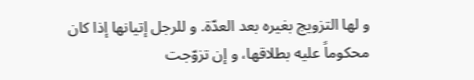و لها التزويج بغيره بعد العدّة. و للرجل إتيانها إذا كان محكوماً عليه بطلاقها، و إن تزوّجت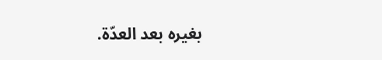بغيره بعد العدّة.